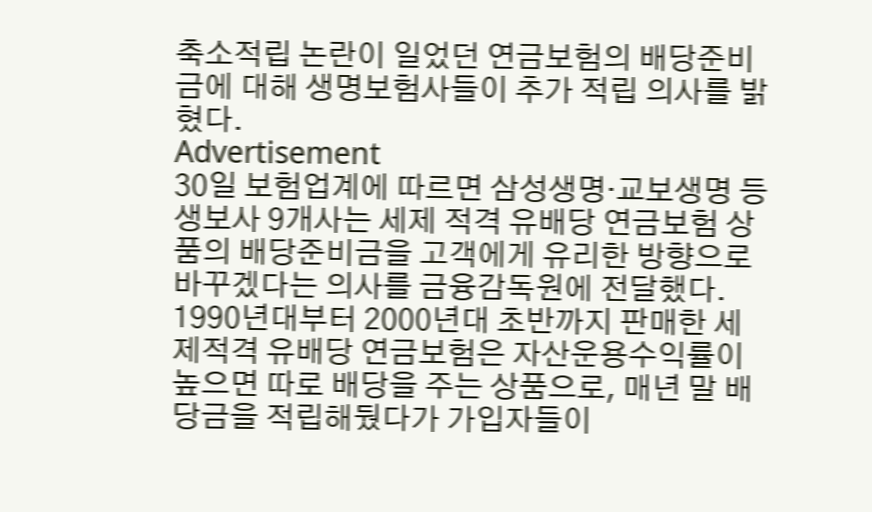축소적립 논란이 일었던 연금보험의 배당준비금에 대해 생명보험사들이 추가 적립 의사를 밝혔다.
Advertisement
30일 보험업계에 따르면 삼성생명·교보생명 등 생보사 9개사는 세제 적격 유배당 연금보험 상품의 배당준비금을 고객에게 유리한 방향으로 바꾸겠다는 의사를 금융감독원에 전달했다.
1990년대부터 2000년대 초반까지 판매한 세제적격 유배당 연금보험은 자산운용수익률이 높으면 따로 배당을 주는 상품으로, 매년 말 배당금을 적립해뒀다가 가입자들이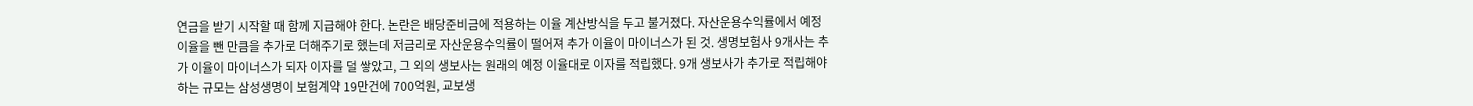연금을 받기 시작할 때 함께 지급해야 한다. 논란은 배당준비금에 적용하는 이율 계산방식을 두고 불거졌다. 자산운용수익률에서 예정이율을 뺀 만큼을 추가로 더해주기로 했는데 저금리로 자산운용수익률이 떨어져 추가 이율이 마이너스가 된 것. 생명보험사 9개사는 추가 이율이 마이너스가 되자 이자를 덜 쌓았고, 그 외의 생보사는 원래의 예정 이율대로 이자를 적립했다. 9개 생보사가 추가로 적립해야 하는 규모는 삼성생명이 보험계약 19만건에 700억원, 교보생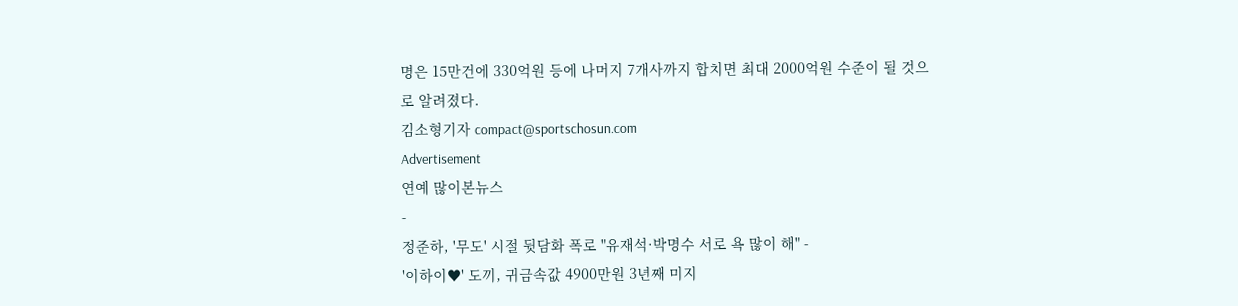명은 15만건에 330억원 등에 나머지 7개사까지 합치면 최대 2000억원 수준이 될 것으로 알려졌다.
김소형기자 compact@sportschosun.com
Advertisement
연예 많이본뉴스
-
정준하, '무도' 시절 뒷담화 폭로 "유재석·박명수 서로 욕 많이 해" -
'이하이♥' 도끼, 귀금속값 4900만원 3년째 미지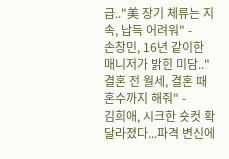급.."美 장기 체류는 지속, 납득 어려워" -
손창민, 16년 같이한 매니저가 밝힌 미담.."결혼 전 월세, 결혼 때 혼수까지 해줘" -
김희애, 시크한 숏컷 확 달라졌다...파격 변신에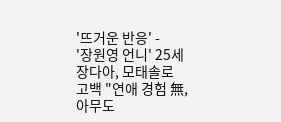'뜨거운 반응' -
'장원영 언니' 25세 장다아, 모태솔로 고백 "연애 경험 無, 아무도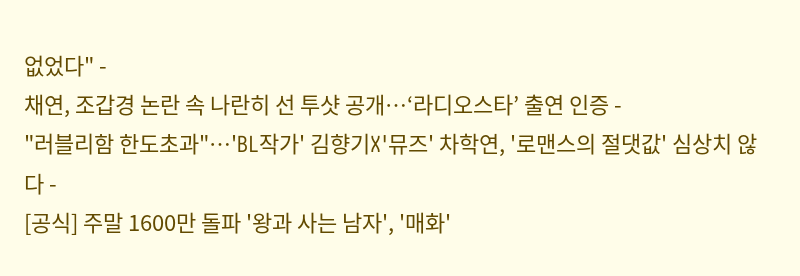없었다" -
채연, 조갑경 논란 속 나란히 선 투샷 공개…‘라디오스타’ 출연 인증 -
"러블리함 한도초과"…'BL작가' 김향기X'뮤즈' 차학연, '로맨스의 절댓값' 심상치 않다 -
[공식] 주말 1600만 돌파 '왕과 사는 남자', '매화'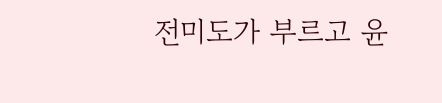전미도가 부르고 윤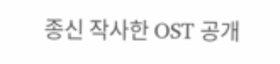종신 작사한 OST 공개